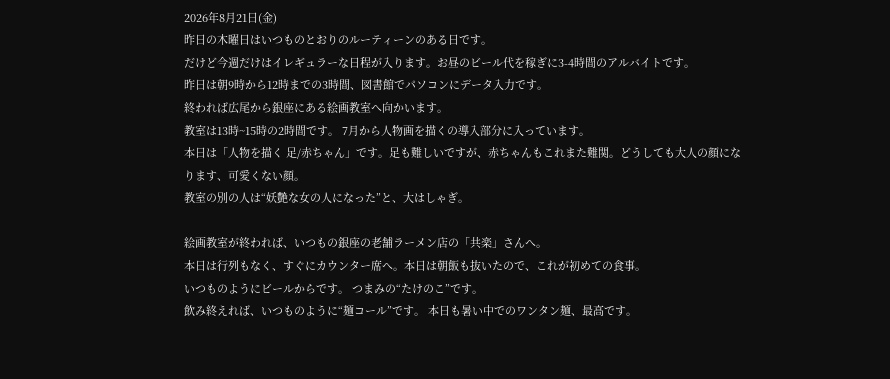2026年8月21日(金)
昨日の木曜日はいつものとおりのルーティーンのある日です。
だけど今週だけはイレギュラーな日程が入ります。お昼のビール代を稼ぎに3-4時間のアルバイトです。
昨日は朝9時から12時までの3時間、図書館でパソコンにデータ入力です。
終われば広尾から銀座にある絵画教室へ向かいます。
教室は13時~15時の2時間です。 7月から人物画を描くの導入部分に入っています。
本日は「人物を描く 足/赤ちゃん」です。足も難しいですが、赤ちゃんもこれまた難関。どうしても大人の顔になります、可愛くない顔。
教室の別の人は“妖艶な女の人になった”と、大はしゃぎ。

絵画教室が終われば、いつもの銀座の老舗ラーメン店の「共楽」さんへ。
本日は行列もなく、すぐにカウンター席へ。本日は朝飯も抜いたので、これが初めての食事。
いつものようにビールからです。 つまみの“たけのこ”です。
飲み終えれば、いつものように“麺コール”です。 本日も暑い中でのワンタン麺、最高です。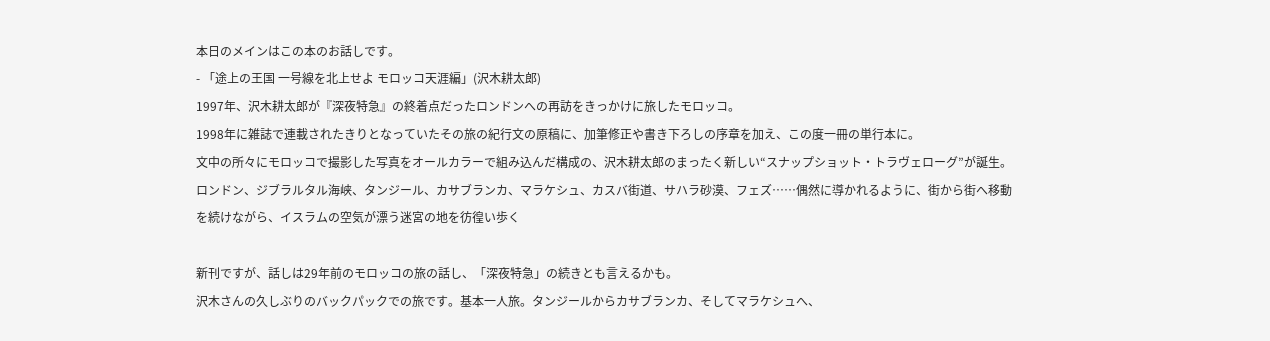本日のメインはこの本のお話しです。
- 「途上の王国 ⼀号線を北上せよ モロッコ天涯編」(沢木耕太郎)
1997年、沢木耕太郎が『深夜特急』の終着点だったロンドンへの再訪をきっかけに旅したモロッコ。
1998年に雑誌で連載されたきりとなっていたその旅の紀行文の原稿に、加筆修正や書き下ろしの序章を加え、この度一冊の単行本に。
文中の所々にモロッコで撮影した写真をオールカラーで組み込んだ構成の、沢木耕太郎のまったく新しい“スナップショット・トラヴェローグ”が誕生。
ロンドン、ジブラルタル海峡、タンジール、カサブランカ、マラケシュ、カスバ街道、サハラ砂漠、フェズ……偶然に導かれるように、街から街へ移動を続けながら、イスラムの空気が漂う迷宮の地を彷徨い歩く

新刊ですが、話しは29年前のモロッコの旅の話し、「深夜特急」の続きとも言えるかも。
沢木さんの久しぶりのバックパックでの旅です。基本一人旅。タンジールからカサブランカ、そしてマラケシュへ、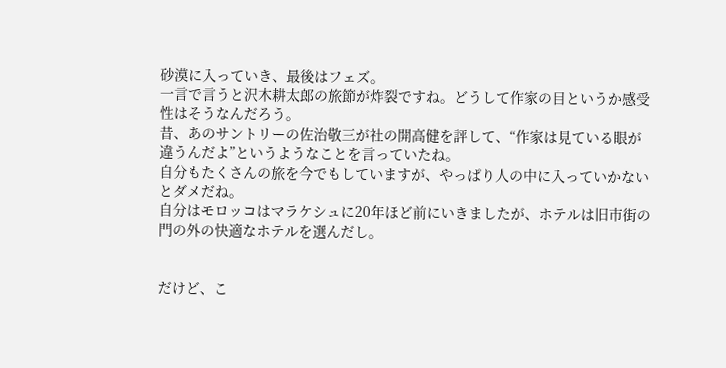砂漠に入っていき、最後はフェズ。
一言で言うと沢木耕太郎の旅節が炸裂ですね。どうして作家の目というか感受性はそうなんだろう。
昔、あのサントリーの佐治敬三が社の開高健を評して、“作家は見ている眼が違うんだよ”というようなことを言っていたね。
自分もたくさんの旅を今でもしていますが、やっぱり人の中に入っていかないとダメだね。
自分はモロッコはマラケシュに20年ほど前にいきましたが、ホテルは旧市街の門の外の快適なホテルを選んだし。


だけど、こ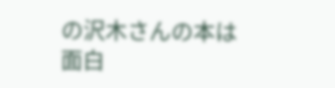の沢木さんの本は面白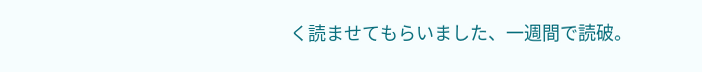く読ませてもらいました、一週間で読破。